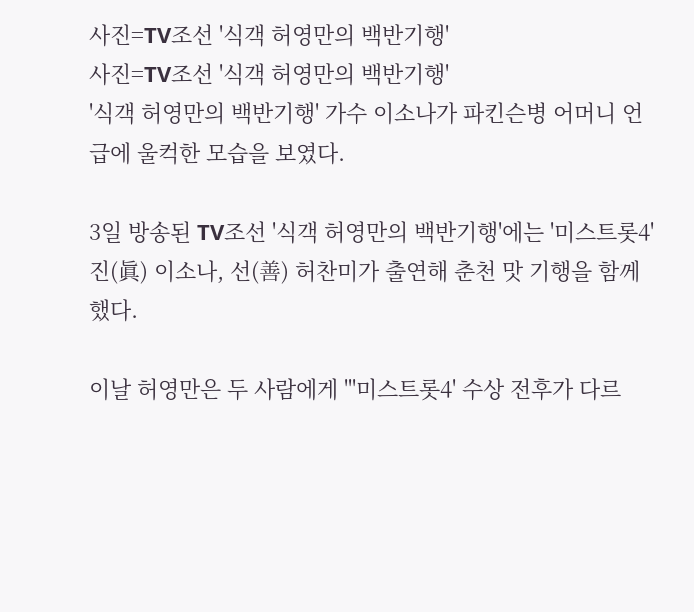사진=TV조선 '식객 허영만의 백반기행'
사진=TV조선 '식객 허영만의 백반기행'
'식객 허영만의 백반기행' 가수 이소나가 파킨슨병 어머니 언급에 울컥한 모습을 보였다.

3일 방송된 TV조선 '식객 허영만의 백반기행'에는 '미스트롯4' 진(眞) 이소나, 선(善) 허찬미가 출연해 춘천 맛 기행을 함께했다.

이날 허영만은 두 사람에게 "'미스트롯4' 수상 전후가 다르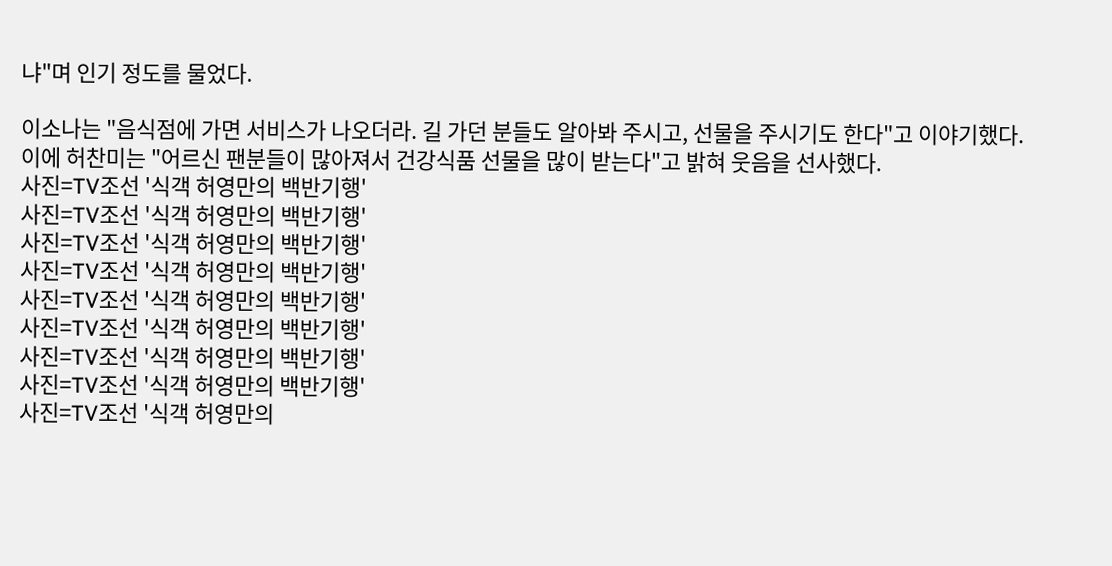냐"며 인기 정도를 물었다.

이소나는 "음식점에 가면 서비스가 나오더라. 길 가던 분들도 알아봐 주시고, 선물을 주시기도 한다"고 이야기했다. 이에 허찬미는 "어르신 팬분들이 많아져서 건강식품 선물을 많이 받는다"고 밝혀 웃음을 선사했다.
사진=TV조선 '식객 허영만의 백반기행'
사진=TV조선 '식객 허영만의 백반기행'
사진=TV조선 '식객 허영만의 백반기행'
사진=TV조선 '식객 허영만의 백반기행'
사진=TV조선 '식객 허영만의 백반기행'
사진=TV조선 '식객 허영만의 백반기행'
사진=TV조선 '식객 허영만의 백반기행'
사진=TV조선 '식객 허영만의 백반기행'
사진=TV조선 '식객 허영만의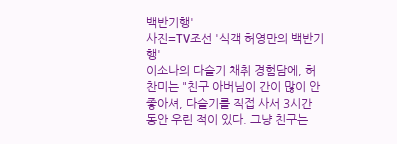백반기행'
사진=TV조선 '식객 허영만의 백반기행'
이소나의 다슬기 채취 경험담에, 허찬미는 "친구 아버님이 간이 많이 안 좋아셔, 다슬기를 직접 사서 3시간 동안 우린 적이 있다. 그냥 친구는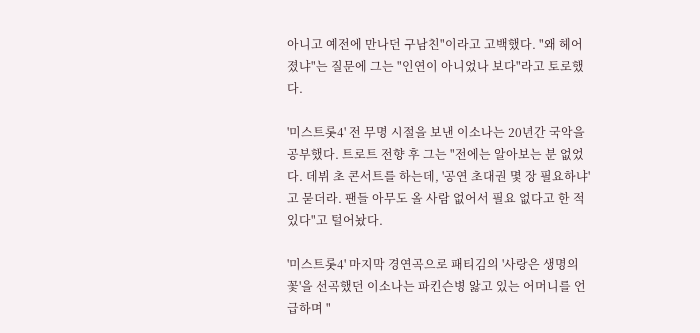아니고 예전에 만나던 구남친"이라고 고백했다. "왜 헤어졌냐"는 질문에 그는 "인연이 아니었나 보다"라고 토로했다.

'미스트롯4' 전 무명 시절을 보낸 이소나는 20년간 국악을 공부했다. 트로트 전향 후 그는 "전에는 알아보는 분 없었다. 데뷔 초 콘서트를 하는데, '공연 초대권 몇 장 필요하냐'고 묻더라. 팬들 아무도 올 사람 없어서 필요 없다고 한 적 있다"고 털어놨다.

'미스트롯4' 마지막 경연곡으로 패티김의 '사랑은 생명의 꽃'을 선곡했던 이소나는 파킨슨병 앓고 있는 어머니를 언급하며 "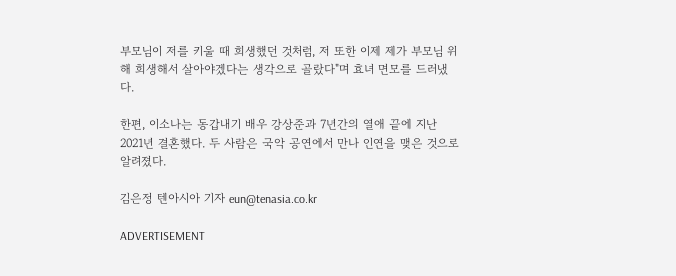부모님이 저를 키울 때 희생했던 것처럼, 저 또한 이제 제가 부모님 위해 희생해서 살아야겠다는 생각으로 골랐다"며 효녀 면모를 드러냈다.

한편, 이소나는 동갑내기 배우 강상준과 7년간의 열애 끝에 지난 2021년 결혼했다. 두 사람은 국악 공연에서 만나 인연을 맺은 것으로 알려졌다.

김은정 텐아시아 기자 eun@tenasia.co.kr

ADVERTISEMENT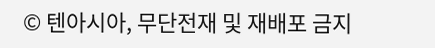© 텐아시아, 무단전재 및 재배포 금지